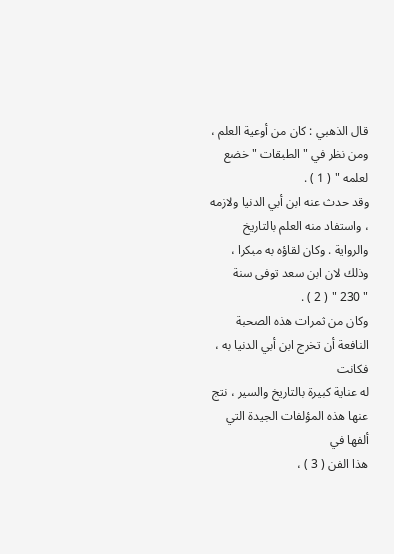قال الذهبي : كان من أوعية العلم ، ومن نظر في " الطبقات " خضع
لعلمه " ( 1 ) .
وقد حدث عنه ابن أبي الدنيا ولازمه ، واستفاد منه العلم بالتاريخ
والرواية . وكان لقاؤه به مبكرا ، وذلك لان ابن سعد توفى سنة
" 230 " ( 2 ) .
وكان من ثمرات هذه الصحبة النافعة أن تخرج ابن أبي الدنيا به ، فكانت
له عناية كبيرة بالتاريخ والسير ، نتج عنها هذه المؤلفات الجيدة التي ألفها في
هذا الفن ( 3 ) ،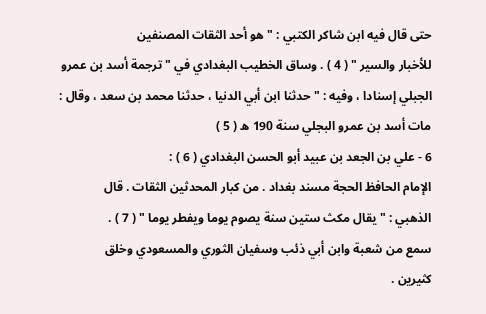حتى قال فيه ابن شاكر الكتبي : " هو أحد الثقات المصنفين
للأخبار والسير " ( 4 ) . وساق الخطيب البغدادي في " ترجمة أسد بن عمرو
الجبلي إسنادا ، وفيه : " حدثنا ابن أبي الدنيا ، حدثنا محمد بن سعد ، وقال :
مات أسد بن عمرو البجلي سنة 190 ه ( 5 )
6 - علي بن الجعد بن عبيد أبو الحسن البغدادي ( 6 ) :
الإمام الحافظ الحجة مسند بغداد . من كبار المحدثين الثقات . قال
الذهبي : " يقال مكث ستين سنة يصوم يوما ويفطر يوما " ( 7 ) .
سمع من شعبة وابن أبي ذئب وسفيان الثوري والمسعودي وخلق
كثيرين .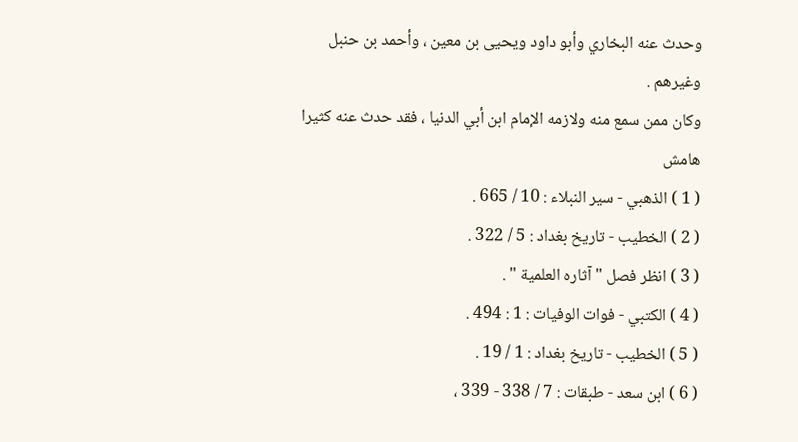وحدث عنه البخاري وأبو داود ويحيى بن معين ، وأحمد بن حنبل
وغيرهم .
وكان ممن سمع منه ولازمه الإمام ابن أبي الدنيا ، فقد حدث عنه كثيرا
هامش
( 1 ) الذهبي - سير النبلاء : 10 / 665 .
( 2 ) الخطيب - تاريخ بغداد : 5 / 322 .
( 3 ) انظر فصل " آثاره العلمية " .
( 4 ) الكتبي - فوات الوفيات : 1 : 494 .
( 5 ) الخطيب - تاريخ بغداد : 1 / 19 .
( 6 ) ابن سعد - طبقات : 7 / 338 - 339 ،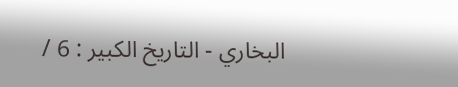البخاري - التاريخ الكبير : 6 /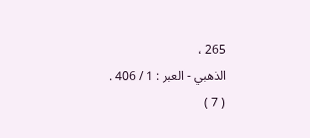265 ،
الذهبي - العبر : 1 / 406 .
( 7 )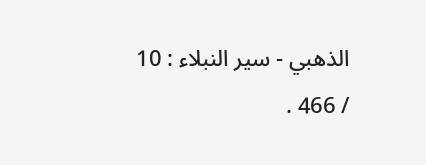الذهبي - سير النبلاء : 10 / 466 .